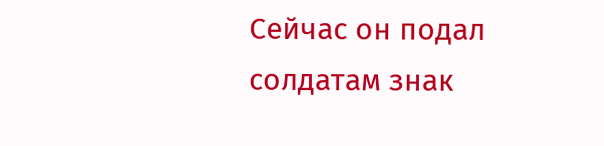Сейчас он подал солдатам знак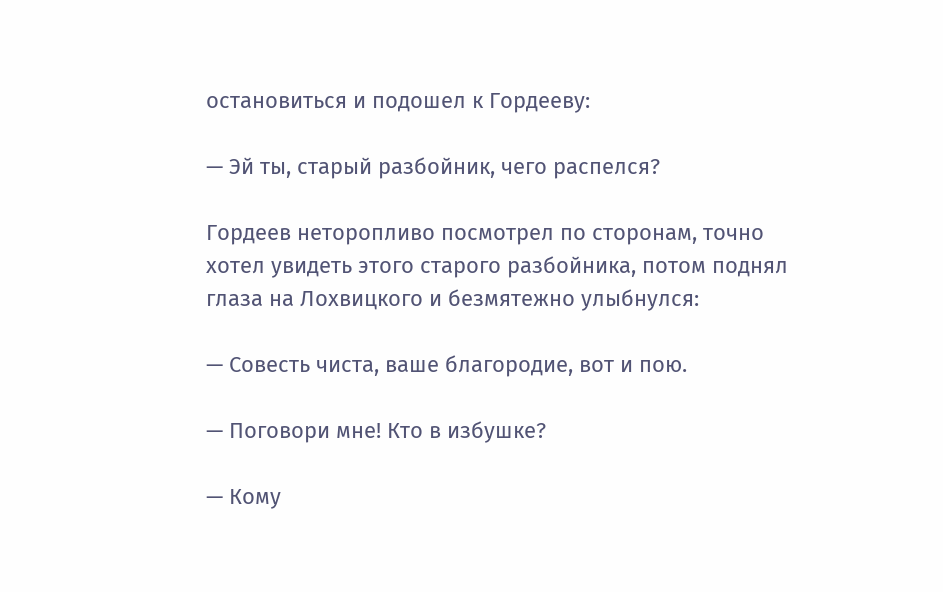остановиться и подошел к Гордееву:

— Эй ты, старый разбойник, чего распелся?

Гордеев неторопливо посмотрел по сторонам, точно хотел увидеть этого старого разбойника, потом поднял глаза на Лохвицкого и безмятежно улыбнулся:

— Совесть чиста, ваше благородие, вот и пою.

— Поговори мне! Кто в избушке?

— Кому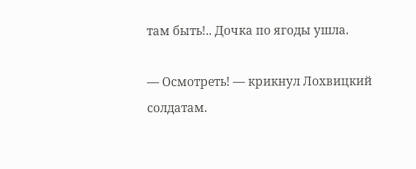там быть!.. Дочка по ягоды ушла.

— Осмотреть! — крикнул Лохвицкий солдатам.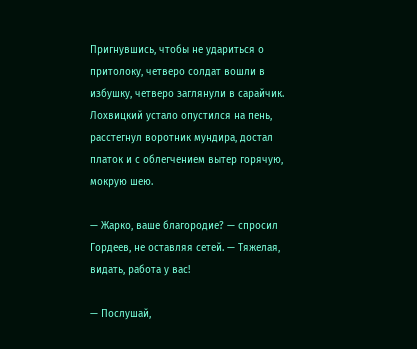Пригнувшись, чтобы не удариться о притолоку, четверо солдат вошли в избушку, четверо заглянули в сарайчик. Лохвицкий устало опустился на пень, расстегнул воротник мундира, достал платок и с облегчением вытер горячую, мокрую шею.

— Жарко, ваше благородие? — спросил Гордеев, не оставляя сетей. — Тяжелая, видать, работа у вас!

— Послушай,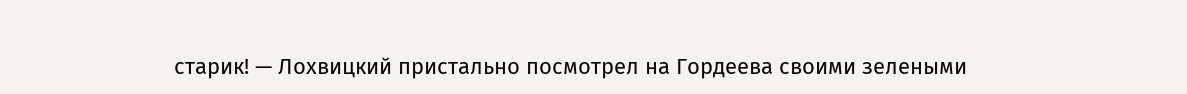старик! — Лохвицкий пристально посмотрел на Гордеева своими зелеными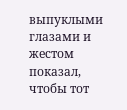выпуклыми глазами и жестом показал, чтобы тот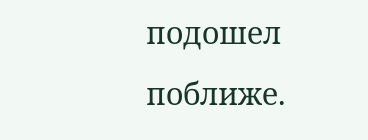подошел поближе.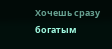Хочешь сразу богатым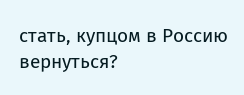стать, купцом в Россию вернуться?